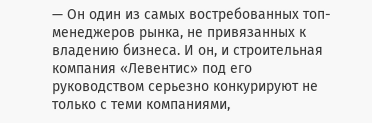— Он один из самых востребованных топ-менеджеров рынка, не привязанных к владению бизнеса. И он, и строительная компания «Левентис» под его руководством серьезно конкурируют не только с теми компаниями,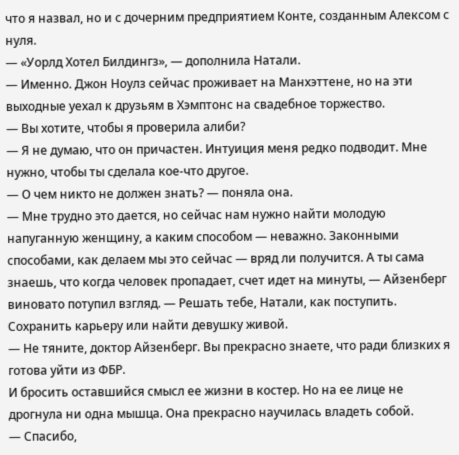что я назвал, но и с дочерним предприятием Конте, созданным Алексом с нуля.
— «Уорлд Хотел Билдингз», — дополнила Натали.
— Именно. Джон Ноулз сейчас проживает на Манхэттене, но на эти выходные уехал к друзьям в Хэмптонс на свадебное торжество.
— Вы хотите, чтобы я проверила алиби?
— Я не думаю, что он причастен. Интуиция меня редко подводит. Мне нужно, чтобы ты сделала кое-что другое.
— О чем никто не должен знать? — поняла она.
— Мне трудно это дается, но сейчас нам нужно найти молодую напуганную женщину, а каким способом — неважно. Законными способами, как делаем мы это сейчас — вряд ли получится. А ты сама знаешь, что когда человек пропадает, счет идет на минуты, — Айзенберг виновато потупил взгляд. — Решать тебе, Натали, как поступить. Сохранить карьеру или найти девушку живой.
— Не тяните, доктор Айзенберг. Вы прекрасно знаете, что ради близких я готова уйти из ФБР.
И бросить оставшийся смысл ее жизни в костер. Но на ее лице не дрогнула ни одна мышца. Она прекрасно научилась владеть собой.
— Спасибо,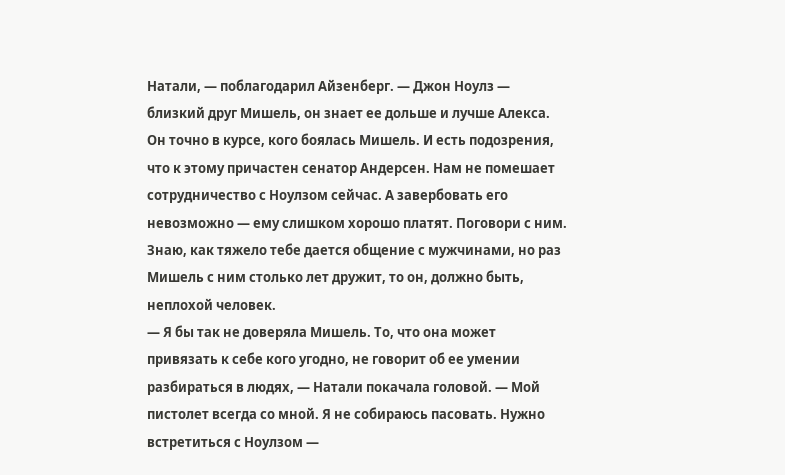Натали, — поблагодарил Айзенберг. — Джон Ноулз — близкий друг Мишель, он знает ее дольше и лучше Алекса. Он точно в курсе, кого боялась Мишель. И есть подозрения, что к этому причастен сенатор Андерсен. Нам не помешает сотрудничество с Ноулзом сейчас. А завербовать его невозможно — ему слишком хорошо платят. Поговори с ним. Знаю, как тяжело тебе дается общение с мужчинами, но раз Мишель с ним столько лет дружит, то он, должно быть, неплохой человек.
— Я бы так не доверяла Мишель. То, что она может привязать к себе кого угодно, не говорит об ее умении разбираться в людях, — Натали покачала головой. — Мой пистолет всегда со мной. Я не собираюсь пасовать. Нужно встретиться с Ноулзом —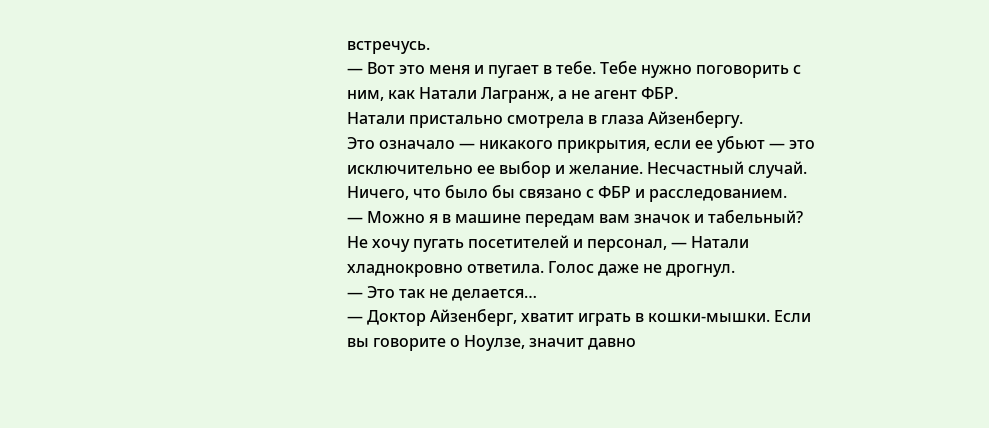встречусь.
— Вот это меня и пугает в тебе. Тебе нужно поговорить с ним, как Натали Лагранж, а не агент ФБР.
Натали пристально смотрела в глаза Айзенбергу.
Это означало — никакого прикрытия, если ее убьют — это исключительно ее выбор и желание. Несчастный случай. Ничего, что было бы связано с ФБР и расследованием.
— Можно я в машине передам вам значок и табельный? Не хочу пугать посетителей и персонал, — Натали хладнокровно ответила. Голос даже не дрогнул.
— Это так не делается…
— Доктор Айзенберг, хватит играть в кошки-мышки. Если вы говорите о Ноулзе, значит давно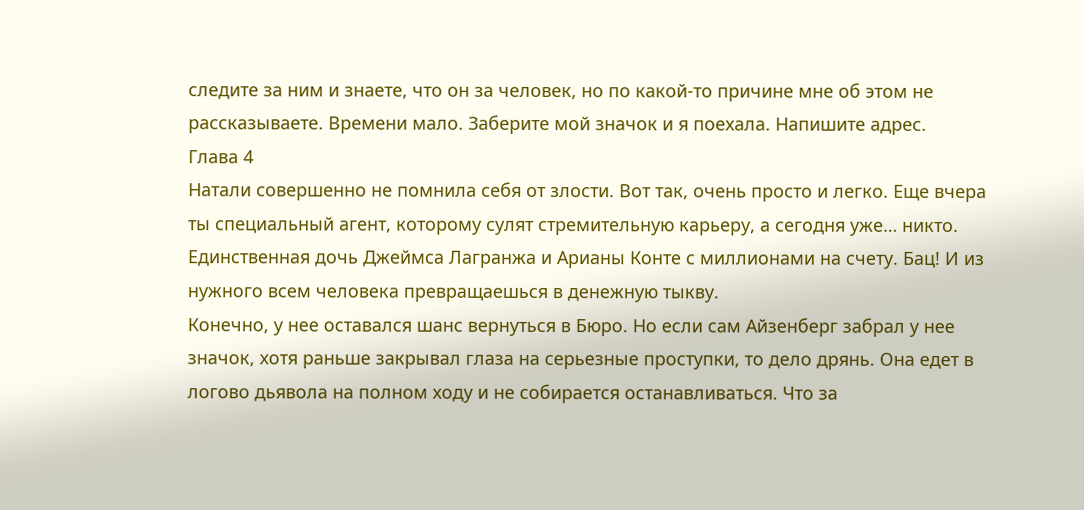следите за ним и знаете, что он за человек, но по какой-то причине мне об этом не рассказываете. Времени мало. Заберите мой значок и я поехала. Напишите адрес.
Глава 4
Натали совершенно не помнила себя от злости. Вот так, очень просто и легко. Еще вчера ты специальный агент, которому сулят стремительную карьеру, а сегодня уже… никто. Единственная дочь Джеймса Лагранжа и Арианы Конте с миллионами на счету. Бац! И из нужного всем человека превращаешься в денежную тыкву.
Конечно, у нее оставался шанс вернуться в Бюро. Но если сам Айзенберг забрал у нее значок, хотя раньше закрывал глаза на серьезные проступки, то дело дрянь. Она едет в логово дьявола на полном ходу и не собирается останавливаться. Что за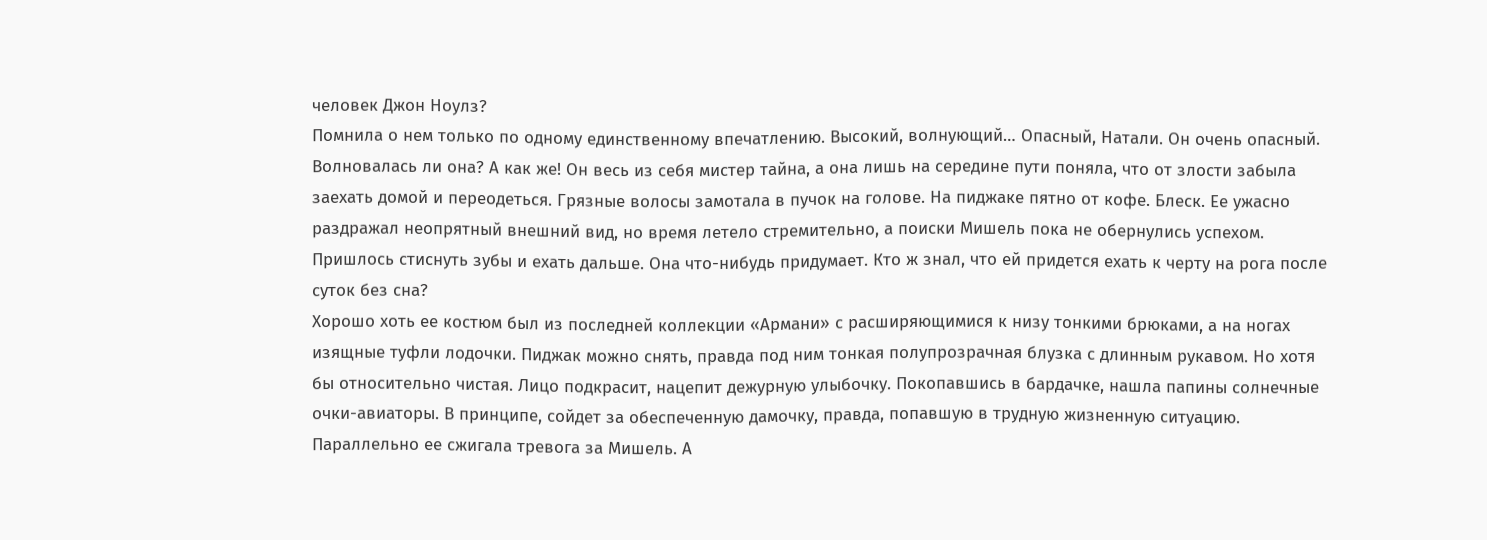человек Джон Ноулз?
Помнила о нем только по одному единственному впечатлению. Высокий, волнующий… Опасный, Натали. Он очень опасный.
Волновалась ли она? А как же! Он весь из себя мистер тайна, а она лишь на середине пути поняла, что от злости забыла заехать домой и переодеться. Грязные волосы замотала в пучок на голове. На пиджаке пятно от кофе. Блеск. Ее ужасно раздражал неопрятный внешний вид, но время летело стремительно, а поиски Мишель пока не обернулись успехом. Пришлось стиснуть зубы и ехать дальше. Она что-нибудь придумает. Кто ж знал, что ей придется ехать к черту на рога после суток без сна?
Хорошо хоть ее костюм был из последней коллекции «Армани» с расширяющимися к низу тонкими брюками, а на ногах изящные туфли лодочки. Пиджак можно снять, правда под ним тонкая полупрозрачная блузка с длинным рукавом. Но хотя бы относительно чистая. Лицо подкрасит, нацепит дежурную улыбочку. Покопавшись в бардачке, нашла папины солнечные очки-авиаторы. В принципе, сойдет за обеспеченную дамочку, правда, попавшую в трудную жизненную ситуацию.
Параллельно ее сжигала тревога за Мишель. А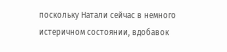поскольку Натали сейчас в немного истеричном состоянии, вдобавок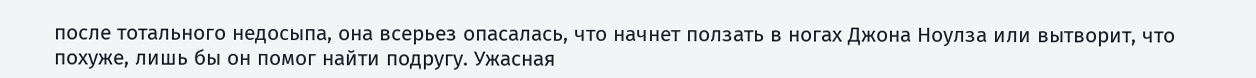после тотального недосыпа, она всерьез опасалась, что начнет ползать в ногах Джона Ноулза или вытворит, что похуже, лишь бы он помог найти подругу. Ужасная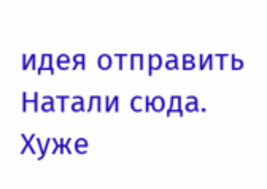идея отправить Натали сюда. Хуже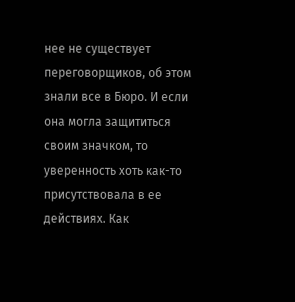нее не существует переговорщиков, об этом знали все в Бюро. И если она могла защититься своим значком, то уверенность хоть как-то присутствовала в ее действиях. Как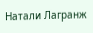Натали Лагранж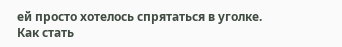ей просто хотелось спрятаться в уголке. Как стать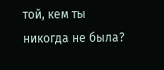той, кем ты никогда не была?